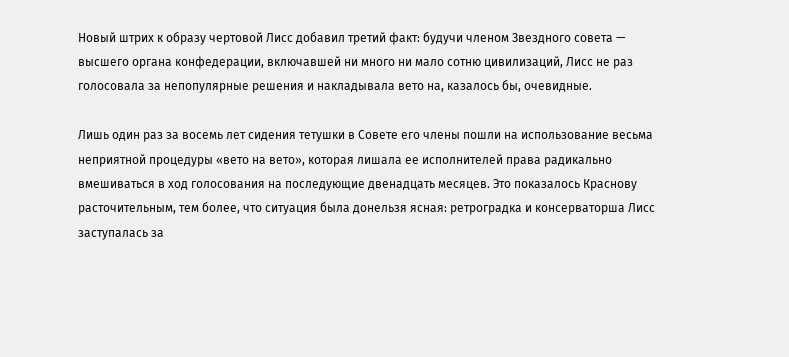Новый штрих к образу чертовой Лисс добавил третий факт: будучи членом Звездного совета — высшего органа конфедерации, включавшей ни много ни мало сотню цивилизаций, Лисс не раз голосовала за непопулярные решения и накладывала вето на, казалось бы, очевидные.

Лишь один раз за восемь лет сидения тетушки в Совете его члены пошли на использование весьма неприятной процедуры «вето на вето», которая лишала ее исполнителей права радикально вмешиваться в ход голосования на последующие двенадцать месяцев. Это показалось Краснову расточительным, тем более, что ситуация была донельзя ясная: ретроградка и консерваторша Лисс заступалась за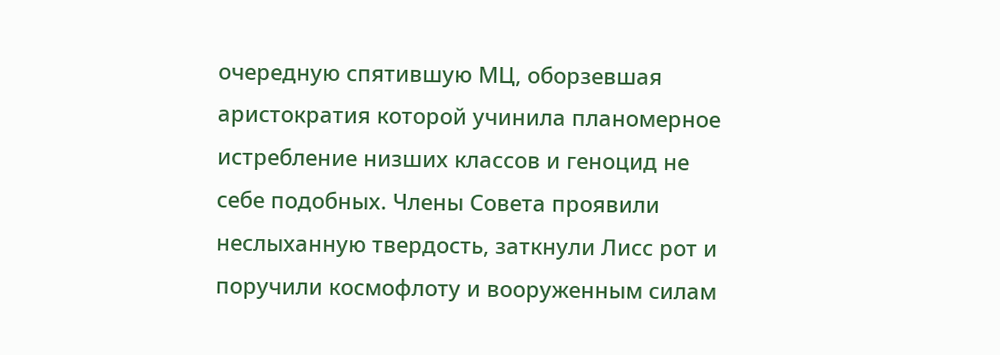очередную спятившую МЦ, оборзевшая аристократия которой учинила планомерное истребление низших классов и геноцид не себе подобных. Члены Совета проявили неслыханную твердость, заткнули Лисс рот и поручили космофлоту и вооруженным силам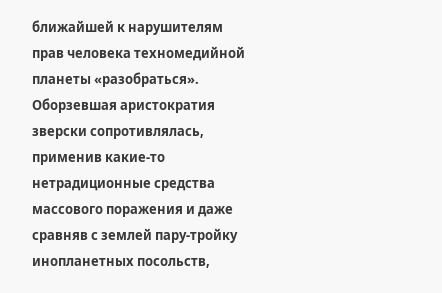ближайшей к нарушителям прав человека техномедийной планеты «разобраться». Оборзевшая аристократия зверски сопротивлялась, применив какие-то нетрадиционные средства массового поражения и даже сравняв с землей пару-тройку инопланетных посольств,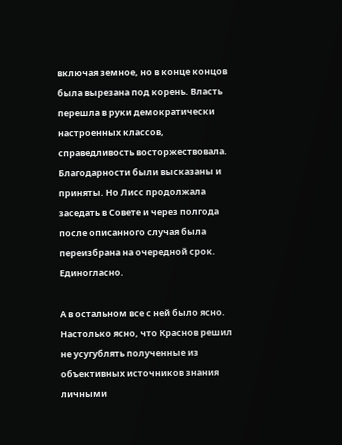включая земное, но в конце концов была вырезана под корень. Власть перешла в руки демократически настроенных классов, справедливость восторжествовала. Благодарности были высказаны и приняты. Но Лисс продолжала заседать в Совете и через полгода после описанного случая была переизбрана на очередной срок. Единогласно.

А в остальном все с ней было ясно. Настолько ясно, что Краснов решил не усугублять полученные из объективных источников знания личными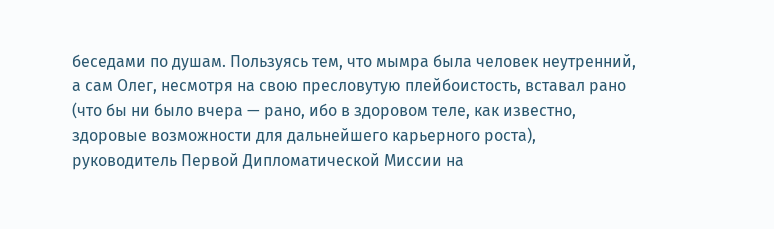беседами по душам. Пользуясь тем, что мымра была человек неутренний, а сам Олег, несмотря на свою пресловутую плейбоистость, вставал рано (что бы ни было вчера — рано, ибо в здоровом теле, как известно, здоровые возможности для дальнейшего карьерного роста), руководитель Первой Дипломатической Миссии на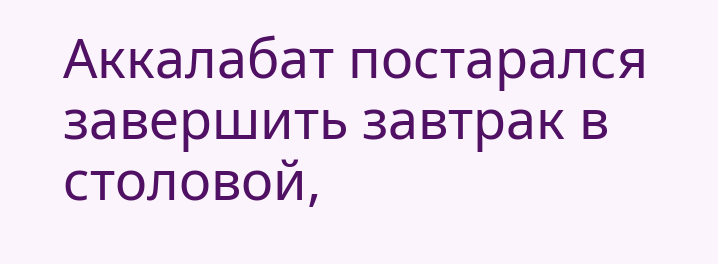Аккалабат постарался завершить завтрак в столовой,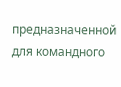предназначенной для командного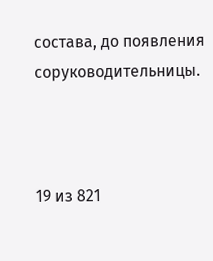состава, до появления соруководительницы.



19 из 821